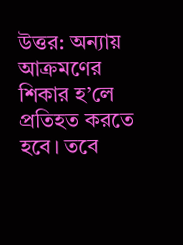উত্তর: অন্যায় আক্রমণের শিকার হ’লে প্রতিহত করতে হবে। তবে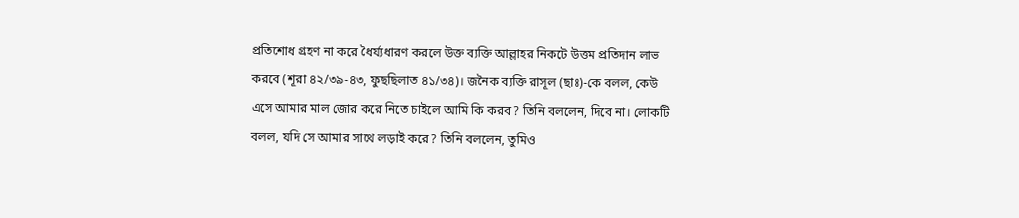প্রতিশোধ গ্রহণ না করে ধৈর্য্যধারণ করলে উক্ত ব্যক্তি আল্লাহর নিকটে উত্তম প্রতিদান লাভ করবে (শূরা ৪২/৩৯-৪৩, ফুছছিলাত ৪১/৩৪)। জনৈক ব্যক্তি রাসূল (ছাঃ)-কে বলল, কেউ এসে আমার মাল জোর করে নিতে চাইলে আমি কি করব? তিনি বললেন, দিবে না। লোকটি বলল, যদি সে আমার সাথে লড়াই করে? তিনি বললেন, তুমিও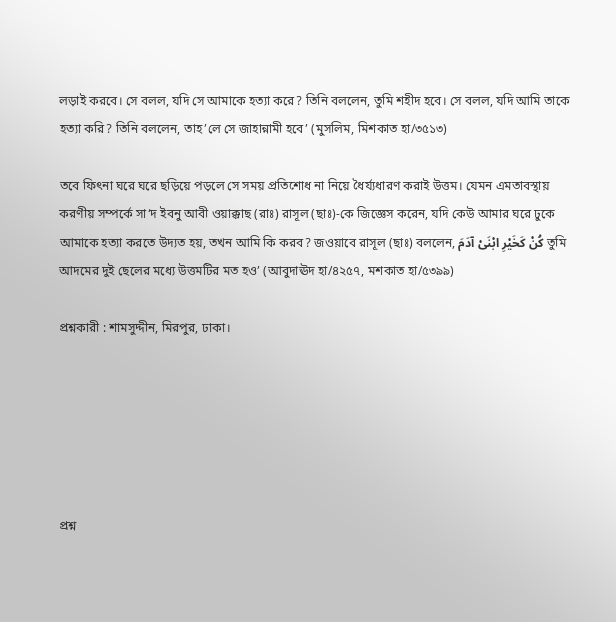লড়াই করবে। সে বলল, যদি সে আমাকে হত্যা করে? তিনি বললেন, তুমি শহীদ হবে। সে বলল, যদি আমি তাকে হত্যা করি? তিনি বললেন, তাহ’লে সে জাহান্নামী হবে’ (মুসলিম, মিশকাত হা/৩৫১৩)

তবে ফিৎনা ঘরে ঘরে ছড়িয়ে পড়লে সে সময় প্রতিশোধ না নিয়ে ধৈর্য্যধারণ করাই উত্তম। যেমন এমতাবস্থায় করণীয় সম্পর্কে সা‘দ ইবনু আবী ওয়াক্কাছ (রাঃ) রাসূল (ছাঃ)-কে জিজ্ঞেস করেন, যদি কেউ আমার ঘরে ঢুকে আমাকে হত্যা করতে উদ্যত হয়, তখন আমি কি করব? জওয়াবে রাসূল (ছাঃ) বললেন, كُنْ كَخَيْرِ ابْنَىْ آدَمَ তুমি আদমের দুই ছেলের মধ্যে উত্তমটির মত হও’ (আবুদাঊদ হা/৪২৫৭, মশকাত হা/৫৩৯৯)

প্রশ্নকারী : শামসুদ্দীন, মিরপুর, ঢাকা।






প্রশ্ন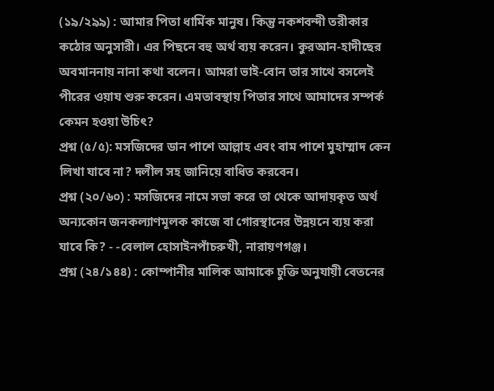(১৯/২৯৯) : আমার পিতা ধার্মিক মানুষ। কিন্তু নকশবন্দী তরীকার কঠোর অনুসারী। এর পিছনে বহু অর্থ ব্যয় করেন। কুরআন-হাদীছের অবমাননায় নানা কথা বলেন। আমরা ভাই-বোন তার সাথে বসলেই পীরের ওয়ায শুরু করেন। এমতাবস্থায় পিতার সাথে আমাদের সম্পর্ক কেমন হওয়া উচিৎ?
প্রশ্ন (৫/৫): মসজিদের ডান পাশে আল্লাহ এবং বাম পাশে মুহাম্মাদ কেন লিখা যাবে না? দলীল সহ জানিয়ে বাধিত করবেন।
প্রশ্ন (২০/৬০) : মসজিদের নামে সভা করে তা থেকে আদায়কৃত অর্থ অন্যকোন জনকল্যাণমূলক কাজে বা গোরস্থানের উন্নয়নে ব্যয় করা যাবে কি? - -বেলাল হোসাইনপাঁচরুখী, নারায়ণগঞ্জ।
প্রশ্ন (২৪/১৪৪) : কোম্পানীর মালিক আমাকে চুক্তি অনুযায়ী বেতনের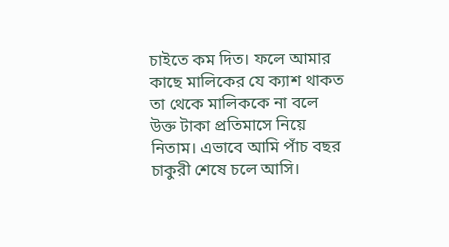চাইতে কম দিত। ফলে আমার কাছে মালিকের যে ক্যাশ থাকত তা থেকে মালিককে না বলে উক্ত টাকা প্রতিমাসে নিয়ে নিতাম। এভাবে আমি পাঁচ বছর চাকুরী শেষে চলে আসি।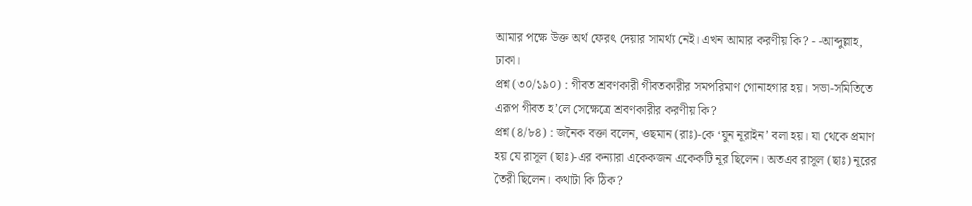আমার পক্ষে উক্ত অর্থ ফেরৎ দেয়ার সামর্থ্য নেই। এখন আমার করণীয় কি? - -আব্দুল্লাহ, ঢাকা।
প্রশ্ন (৩০/১৯০) : গীবত শ্রবণকারী গীবতকারীর সমপরিমাণ গোনাহগার হয়। সভা-সমিতিতে এরূপ গীবত হ’লে সেক্ষেত্রে শ্রবণকারীর করণীয় কি?
প্রশ্ন (৪/৮৪) : জনৈক বক্তা বলেন, ওছমান (রাঃ)-কে ‘যুন নূরাইন’ বলা হয়। যা থেকে প্রমাণ হয় যে রাসূল (ছাঃ)-এর কন্যারা একেকজন একেকটি নূর ছিলেন। অতএব রাসূল (ছাঃ) নূরের তৈরী ছিলেন। কথাটা কি ঠিক?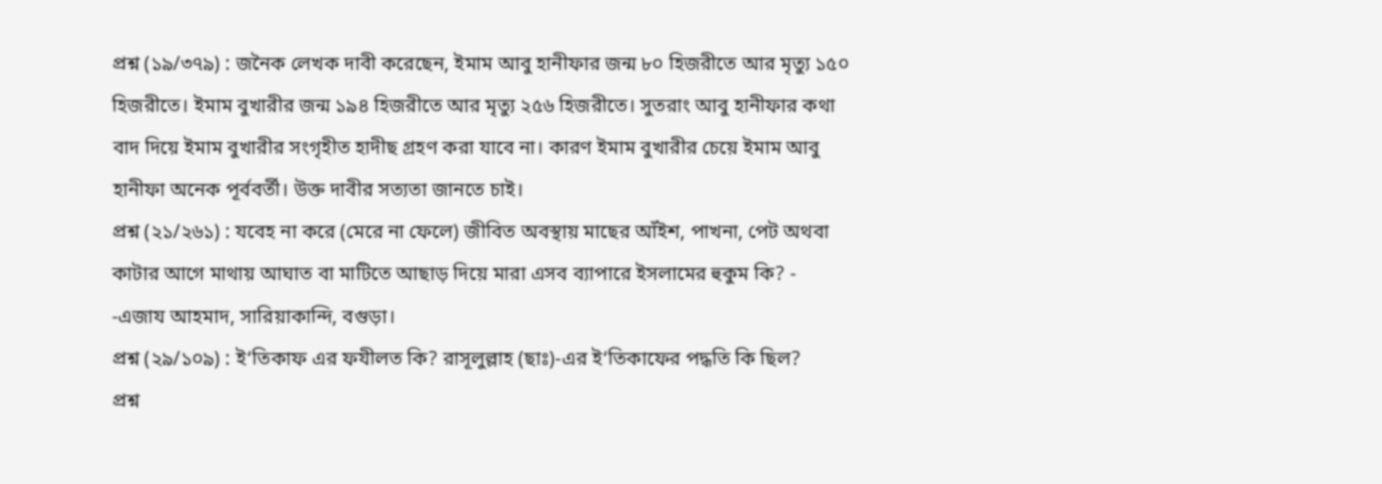প্রশ্ন (১৯/৩৭৯) : জনৈক লেখক দাবী করেছেন, ইমাম আবু হানীফার জন্ম ৮০ হিজরীতে আর মৃত্যু ১৫০ হিজরীতে। ইমাম বুখারীর জন্ম ১৯৪ হিজরীতে আর মৃত্যু ২৫৬ হিজরীতে। সুতরাং আবু হানীফার কথা বাদ দিয়ে ইমাম বুখারীর সংগৃহীত হাদীছ গ্রহণ করা যাবে না। কারণ ইমাম বুখারীর চেয়ে ইমাম আবু হানীফা অনেক পূর্ববর্তী। উক্ত দাবীর সত্যতা জানতে চাই।
প্রশ্ন (২১/২৬১) : যবেহ না করে (মেরে না ফেলে) জীবিত অবস্থায় মাছের আঁইশ, পাখনা, পেট অথবা কাটার আগে মাথায় আঘাত বা মাটিতে আছাড় দিয়ে মারা এসব ব্যাপারে ইসলামের হুকুম কি? - -এজায আহমাদ, সারিয়াকান্দি, বগুড়া।
প্রশ্ন (২৯/১০৯) : ই‘তিকাফ এর ফযীলত কি? রাসূলুল্লাহ (ছাঃ)-এর ই‘তিকাফের পদ্ধতি কি ছিল?
প্রশ্ন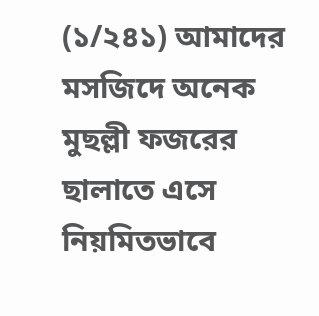(১/২৪১) আমাদের মসজিদে অনেক মুছল্লী ফজরের ছালাতে এসে নিয়মিতভাবে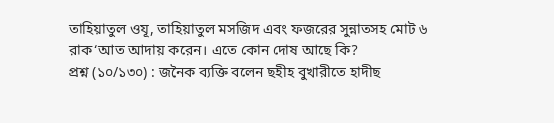তাহিয়াতুল ওযূ, তাহিয়াতুল মসজিদ এবং ফজরের সুন্নাতসহ মোট ৬ রাক‘আত আদায় করেন। এতে কোন দোষ আছে কি?
প্রশ্ন (১০/১৩০) : জনৈক ব্যক্তি বলেন ছহীহ বুখারীতে হাদীছ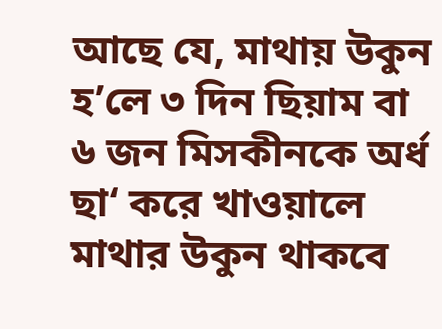আছে যে, মাথায় উকুন হ’লে ৩ দিন ছিয়াম বা ৬ জন মিসকীনকে অর্ধ ছা‘ করে খাওয়ালে মাথার উকুন থাকবে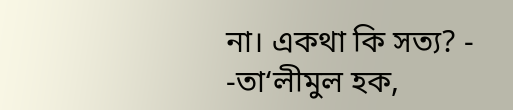না। একথা কি সত্য? - -তা‘লীমুল হক,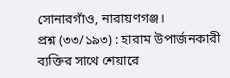সোনারগাঁও, নারায়ণগঞ্জ।
প্রশ্ন (৩৩/১৯৩) : হারাম উপার্জনকারী ব্যক্তির সাথে শেয়ারে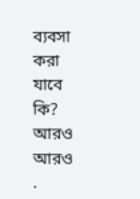ব্যবসা করা যাবে কি?
আরও
আরও
.